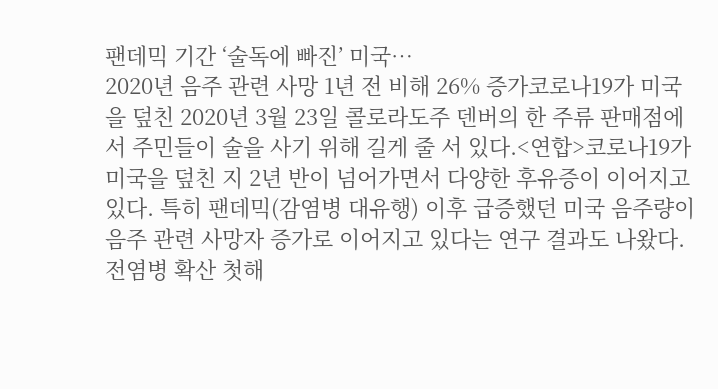팬데믹 기간 ‘술독에 빠진’ 미국…
2020년 음주 관련 사망 1년 전 비해 26% 증가코로나19가 미국을 덮친 2020년 3월 23일 콜로라도주 덴버의 한 주류 판매점에서 주민들이 술을 사기 위해 길게 줄 서 있다.<연합>코로나19가 미국을 덮친 지 2년 반이 넘어가면서 다양한 후유증이 이어지고 있다. 특히 팬데믹(감염병 대유행) 이후 급증했던 미국 음주량이 음주 관련 사망자 증가로 이어지고 있다는 연구 결과도 나왔다. 전염병 확산 첫해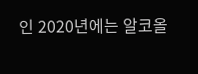인 2020년에는 알코올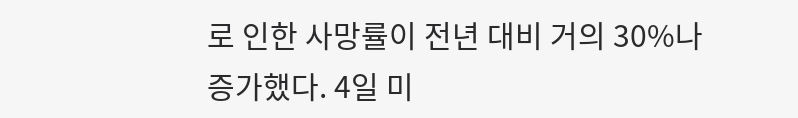로 인한 사망률이 전년 대비 거의 30%나 증가했다. 4일 미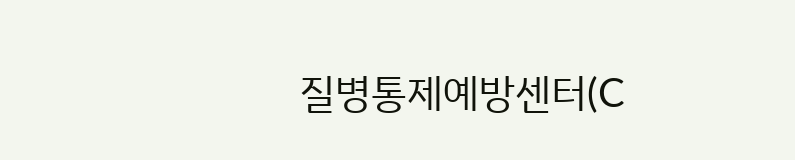질병통제예방센터(C